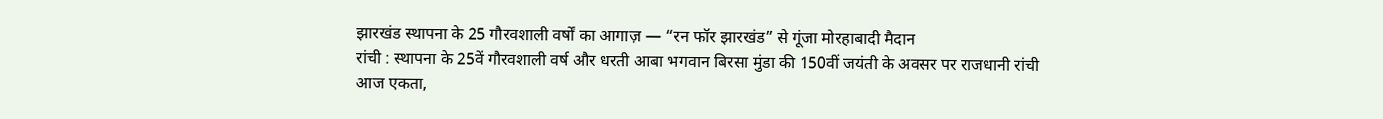झारखंड स्थापना के 25 गौरवशाली वर्षों का आगाज़ — “रन फॉर झारखंड” से गूंजा मोरहाबादी मैदान
रांची : स्थापना के 25वें गौरवशाली वर्ष और धरती आबा भगवान बिरसा मुंडा की 150वीं जयंती के अवसर पर राजधानी रांची आज एकता,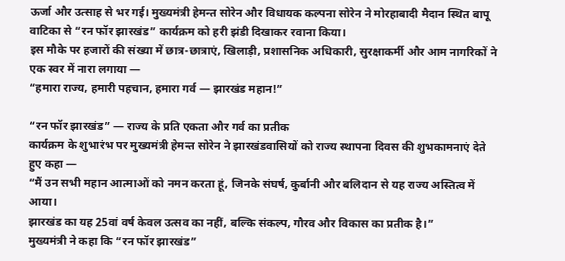ऊर्जा और उत्साह से भर गई। मुख्यमंत्री हेमन्त सोरेन और विधायक कल्पना सोरेन ने मोरहाबादी मैदान स्थित बापू वाटिका से “रन फॉर झारखंड” कार्यक्रम को हरी झंडी दिखाकर रवाना किया।
इस मौके पर हजारों की संख्या में छात्र-छात्राएं, खिलाड़ी, प्रशासनिक अधिकारी, सुरक्षाकर्मी और आम नागरिकों ने एक स्वर में नारा लगाया —
“हमारा राज्य, हमारी पहचान, हमारा गर्व — झारखंड महान!”

“रन फॉर झारखंड” — राज्य के प्रति एकता और गर्व का प्रतीक
कार्यक्रम के शुभारंभ पर मुख्यमंत्री हेमन्त सोरेन ने झारखंडवासियों को राज्य स्थापना दिवस की शुभकामनाएं देते हुए कहा —
“मैं उन सभी महान आत्माओं को नमन करता हूं, जिनके संघर्ष, कुर्बानी और बलिदान से यह राज्य अस्तित्व में आया।
झारखंड का यह 25वां वर्ष केवल उत्सव का नहीं, बल्कि संकल्प, गौरव और विकास का प्रतीक है।”
मुख्यमंत्री ने कहा कि “रन फॉर झारखंड”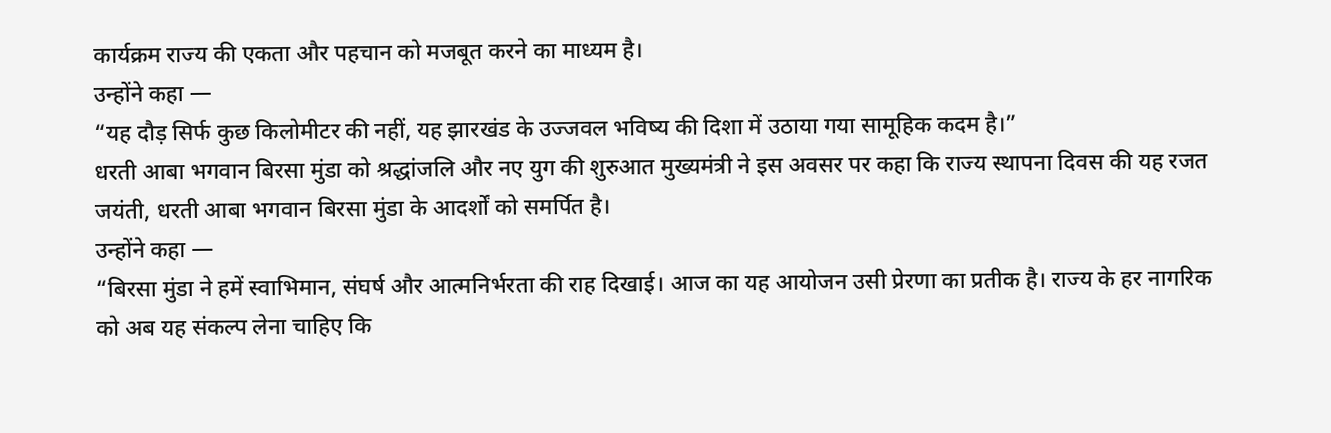कार्यक्रम राज्य की एकता और पहचान को मजबूत करने का माध्यम है।
उन्होंने कहा —
“यह दौड़ सिर्फ कुछ किलोमीटर की नहीं, यह झारखंड के उज्जवल भविष्य की दिशा में उठाया गया सामूहिक कदम है।”
धरती आबा भगवान बिरसा मुंडा को श्रद्धांजलि और नए युग की शुरुआत मुख्यमंत्री ने इस अवसर पर कहा कि राज्य स्थापना दिवस की यह रजत जयंती, धरती आबा भगवान बिरसा मुंडा के आदर्शों को समर्पित है।
उन्होंने कहा —
“बिरसा मुंडा ने हमें स्वाभिमान, संघर्ष और आत्मनिर्भरता की राह दिखाई। आज का यह आयोजन उसी प्रेरणा का प्रतीक है। राज्य के हर नागरिक को अब यह संकल्प लेना चाहिए कि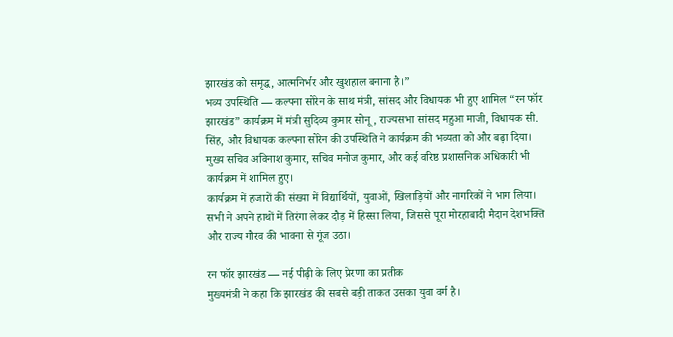झारखंड को समृद्ध, आत्मनिर्भर और खुशहाल बनाना है।”
भव्य उपस्थिति — कल्पना सोरेन के साथ मंत्री, सांसद और विधायक भी हुए शामिल “रन फॉर झारखंड” कार्यक्रम में मंत्री सुदिव्य कुमार सोनू, राज्यसभा सांसद महुआ माजी, विधायक सी. सिंह, और विधायक कल्पना सोरेन की उपस्थिति ने कार्यक्रम की भव्यता को और बढ़ा दिया। मुख्य सचिव अविनाश कुमार, सचिव मनोज कुमार, और कई वरिष्ठ प्रशासनिक अधिकारी भी कार्यक्रम में शामिल हुए।
कार्यक्रम में हजारों की संख्या में विद्यार्थियों, युवाओं, खिलाड़ियों और नागरिकों ने भाग लिया। सभी ने अपने हाथों में तिरंगा लेकर दौड़ में हिस्सा लिया, जिससे पूरा मोरहाबादी मैदान देशभक्ति और राज्य गौरव की भावना से गूंज उठा।

रन फॉर झारखंड — नई पीढ़ी के लिए प्रेरणा का प्रतीक
मुख्यमंत्री ने कहा कि झारखंड की सबसे बड़ी ताकत उसका युवा वर्ग है।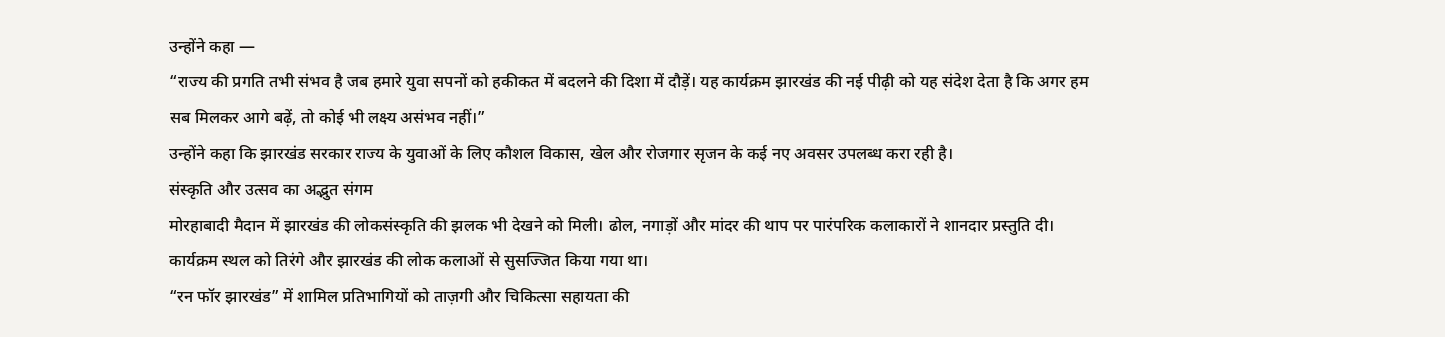उन्होंने कहा —
“राज्य की प्रगति तभी संभव है जब हमारे युवा सपनों को हकीकत में बदलने की दिशा में दौड़ें। यह कार्यक्रम झारखंड की नई पीढ़ी को यह संदेश देता है कि अगर हम सब मिलकर आगे बढ़ें, तो कोई भी लक्ष्य असंभव नहीं।”
उन्होंने कहा कि झारखंड सरकार राज्य के युवाओं के लिए कौशल विकास, खेल और रोजगार सृजन के कई नए अवसर उपलब्ध करा रही है।
संस्कृति और उत्सव का अद्भुत संगम
मोरहाबादी मैदान में झारखंड की लोकसंस्कृति की झलक भी देखने को मिली। ढोल, नगाड़ों और मांदर की थाप पर पारंपरिक कलाकारों ने शानदार प्रस्तुति दी। कार्यक्रम स्थल को तिरंगे और झारखंड की लोक कलाओं से सुसज्जित किया गया था।
“रन फॉर झारखंड” में शामिल प्रतिभागियों को ताज़गी और चिकित्सा सहायता की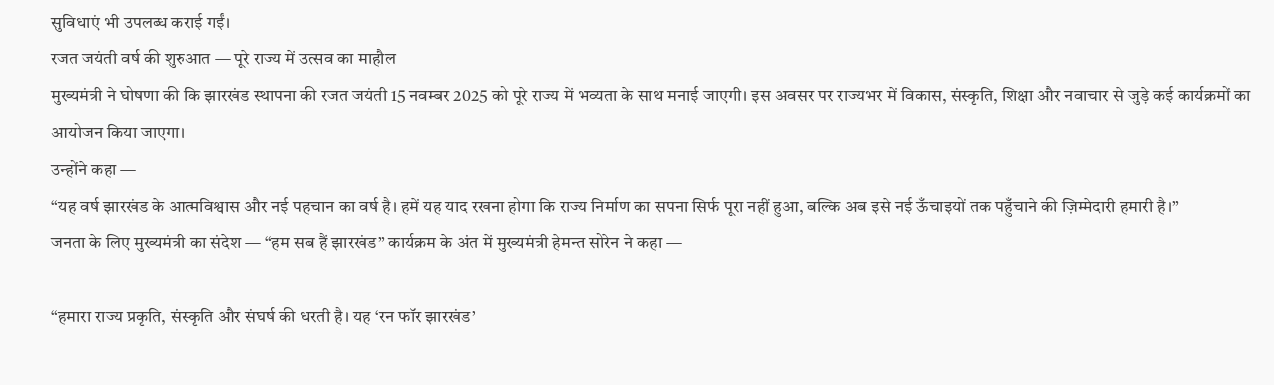सुविधाएं भी उपलब्ध कराई गईं।
रजत जयंती वर्ष की शुरुआत — पूरे राज्य में उत्सव का माहौल
मुख्यमंत्री ने घोषणा की कि झारखंड स्थापना की रजत जयंती 15 नवम्बर 2025 को पूरे राज्य में भव्यता के साथ मनाई जाएगी। इस अवसर पर राज्यभर में विकास, संस्कृति, शिक्षा और नवाचार से जुड़े कई कार्यक्रमों का आयोजन किया जाएगा।
उन्होंने कहा —
“यह वर्ष झारखंड के आत्मविश्वास और नई पहचान का वर्ष है। हमें यह याद रखना होगा कि राज्य निर्माण का सपना सिर्फ पूरा नहीं हुआ, बल्कि अब इसे नई ऊँचाइयों तक पहुँचाने की ज़िम्मेदारी हमारी है।”
जनता के लिए मुख्यमंत्री का संदेश — “हम सब हैं झारखंड” कार्यक्रम के अंत में मुख्यमंत्री हेमन्त सोरेन ने कहा —

“हमारा राज्य प्रकृति, संस्कृति और संघर्ष की धरती है। यह ‘रन फॉर झारखंड’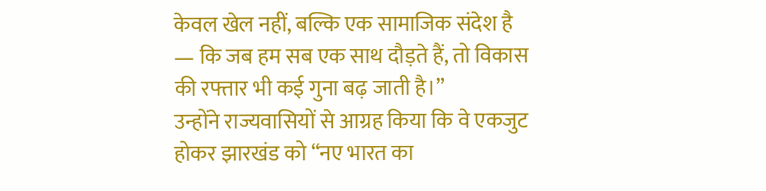केवल खेल नहीं, बल्कि एक सामाजिक संदेश है — कि जब हम सब एक साथ दौड़ते हैं, तो विकास की रफ्तार भी कई गुना बढ़ जाती है।”
उन्होंने राज्यवासियों से आग्रह किया कि वे एकजुट होकर झारखंड को “नए भारत का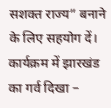सशक्त राज्य” बनाने के लिए सहयोग दें।
कार्यक्रम में झारखंड का गर्व दिखा –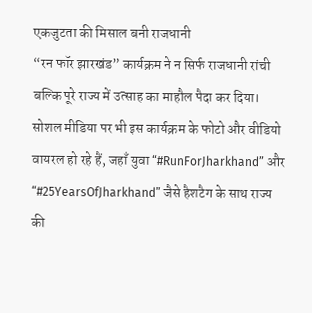एकजुटता की मिसाल बनी राजधानी
“रन फॉर झारखंड” कार्यक्रम ने न सिर्फ राजधानी रांची बल्कि पूरे राज्य में उत्साह का माहौल पैदा कर दिया।
सोशल मीडिया पर भी इस कार्यक्रम के फोटो और वीडियो वायरल हो रहे हैं, जहाँ युवा “#RunForJharkhand” और “#25YearsOfJharkhand” जैसे हैशटैग के साथ राज्य की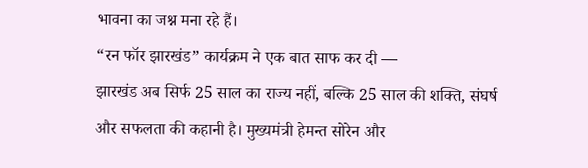भावना का जश्न मना रहे हैं।
“रन फॉर झारखंड” कार्यक्रम ने एक बात साफ कर दी —
झारखंड अब सिर्फ 25 साल का राज्य नहीं, बल्कि 25 साल की शक्ति, संघर्ष और सफलता की कहानी है। मुख्यमंत्री हेमन्त सोरेन और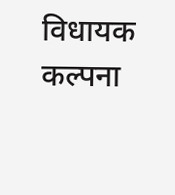विधायक कल्पना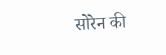सोरेन की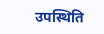उपस्थिति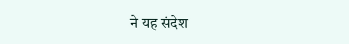ने यह संदेश